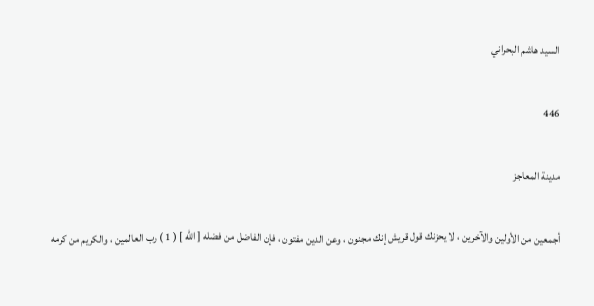السيد هاشم البحراني

446

مدينة المعاجز

أجمعين من الأولين والآخرين ، لا يحزنك قول قريش إنك مجنون ، وعن الدين مفتون ، فإن الفاضل من فضله [ الله ] ( 1 ) رب العالمين ، والكريم من كرمه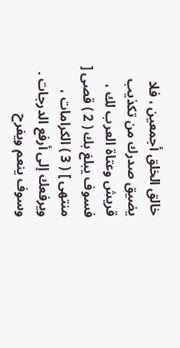خالق الخلق أجمعين ، فلا يضيق صدرك من تكذيب قريش وعتاة العرب لك ، فسوف يبلغ بك ( 2 ) قصى [ منتهى ] ( 3 ) الكرامات ، ويرفعك إلى أرفع الدرجات . وسوف ينعم ويفرح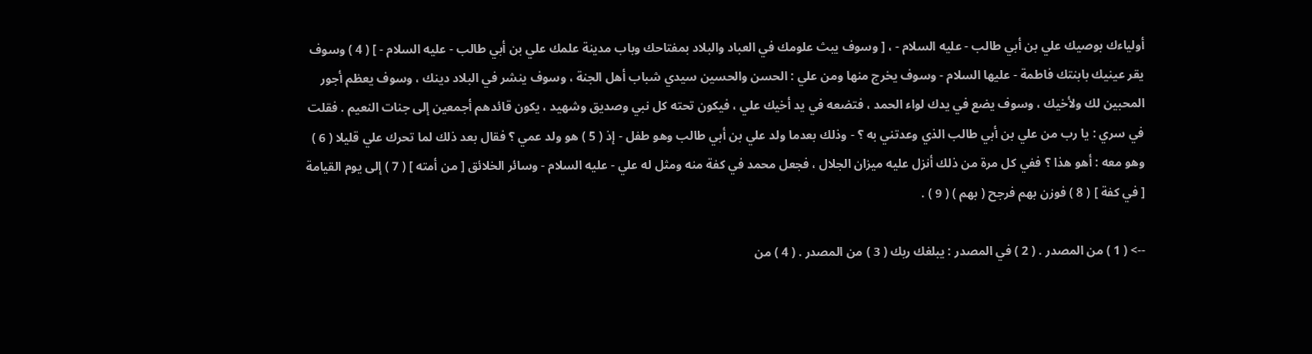أولياءك بوصيك علي بن أبي طالب - عليه السلام - ، [ وسوف يبث علومك في العباد والبلاد بمفتاحك وباب مدينة علمك علي بن أبي طالب - عليه السلام - ] ( 4 ) وسوف يقر عينيك بابنتك فاطمة - عليها السلام - وسوف يخرج منها ومن علي : الحسن والحسين سيدي شباب أهل الجنة ، وسوف ينشر في البلاد دينك ، وسوف يعظم أجور المحبين لك ولأخيك ، وسوف يضع في يدك لواء الحمد ، فتضعه في يد أخيك علي ، فيكون تحته كل نبي وصديق وشهيد ، يكون قائدهم أجمعين إلى جنات النعيم . فقلت في سري : يا رب من علي بن أبي طالب الذي وعدتني به ؟ - وذلك بعدما ولد علي بن أبي طالب وهو طفل - إذ ( 5 ) هو ولد عمي ؟ فقال بعد ذلك لما تحرك علي قليلا ( 6 ) وهو معه : أهو هذا ؟ ففي كل مرة من ذلك أنزل عليه ميزان الجلال ، فجعل محمد في كفة منه ومثل له علي - عليه السلام - وسائر الخلائق [ من أمته ] ( 7 ) إلى يوم القيامة [ في كفة ] ( 8 ) فوزن بهم فرجح ( بهم ) ( 9 ) .

--> ( 1 ) من المصدر . ( 2 ) في المصدر : يبلغك ربك ( 3 ) من المصدر . ( 4 ) من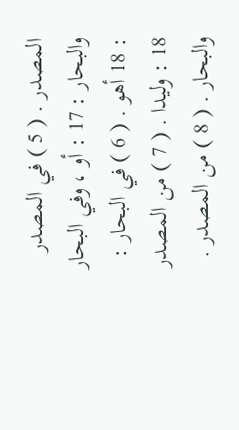المصدر . ( 5 ) في المصدر والبحار : 17 : أو ، وفي البحار : 18 أهو . ( 6 ) في البحار : 18 : وليدا . ( 7 ) من المصدر والبحار . ( 8 ) من المصدر .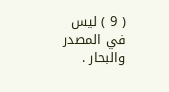( 9 ) ليس في المصدر والبحار .